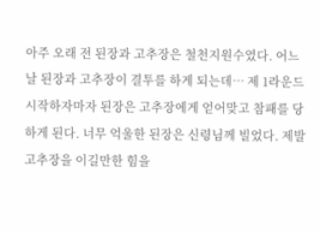아주 오래 전 된장과 고추장은 철천지원수였다. 어느 날 된장과 고추장이 결투를 하게 되는데… 제 1라운드 시작하자마자 된장은 고추장에게 얻어맞고 참패를 당하게 된다. 너무 억울한 된장은 신령님께 빌었다. 제발 고추장을 이길만한 힘을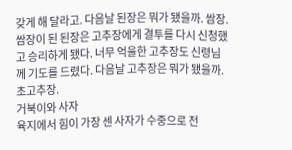갖게 해 달라고. 다음날 된장은 뭐가 됐을까. 쌈장. 쌈장이 된 된장은 고추장에게 결투를 다시 신청했고 승리하게 됐다. 너무 억울한 고추장도 신령님께 기도를 드렸다. 다음날 고추장은 뭐가 됐을까. 초고추장.
거북이와 사자
육지에서 힘이 가장 센 사자가 수중으로 전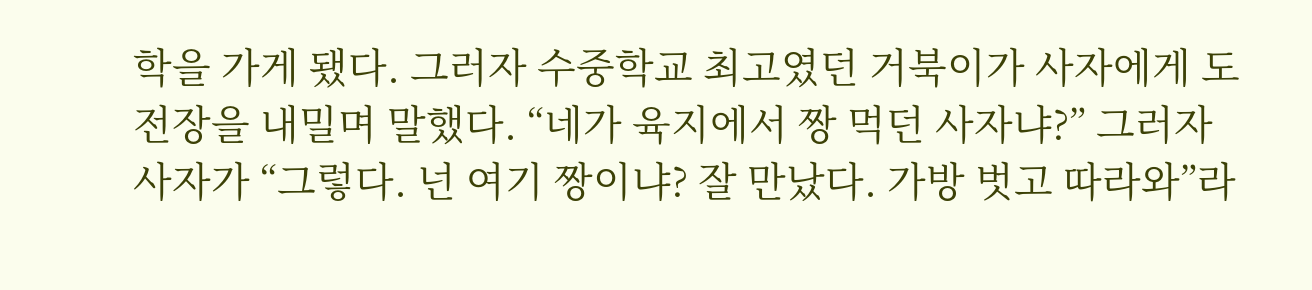학을 가게 됐다. 그러자 수중학교 최고였던 거북이가 사자에게 도전장을 내밀며 말했다. “네가 육지에서 짱 먹던 사자냐?” 그러자 사자가 “그렇다. 넌 여기 짱이냐? 잘 만났다. 가방 벗고 따라와”라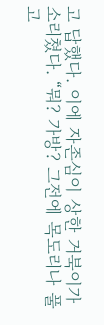고 답했다. 이에 자존심이 상한 거북이가 소리쳤다. “뭐? 가방? 그전에 목도리나 풀고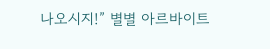나오시지!” 별별 아르바이트